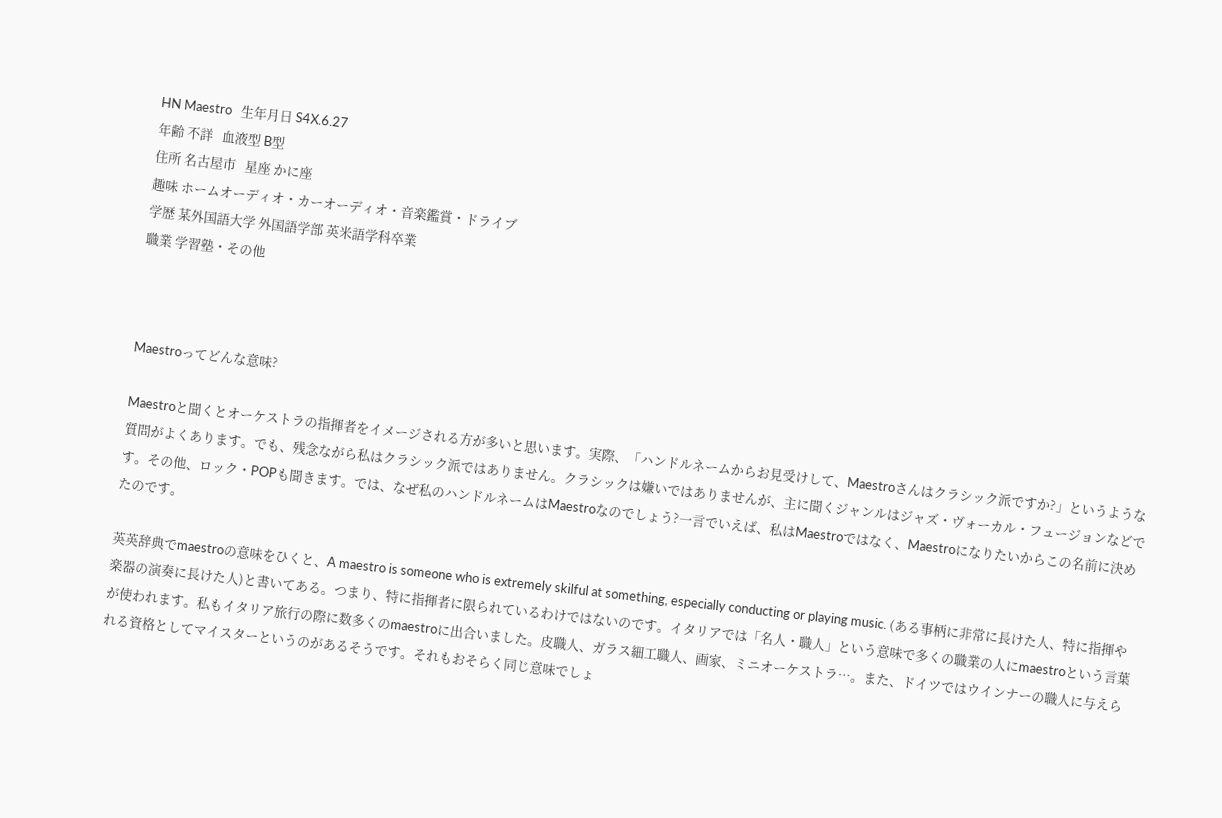HN Maestro   生年月日 S4X.6.27
年齢 不詳   血液型 B型
住所 名古屋市   星座 かに座
趣味 ホームオーディオ・カーオーディオ・音楽鑑賞・ドライブ
学歴 某外国語大学 外国語学部 英米語学科卒業
職業 学習塾・その他



Maestroってどんな意味?

Maestroと聞くとオーケストラの指揮者をイメージされる方が多いと思います。実際、「ハンドルネームからお見受けして、Maestroさんはクラシック派ですか?」というような質問がよくあります。でも、残念ながら私はクラシック派ではありません。クラシックは嫌いではありませんが、主に聞くジャンルはジャズ・ヴォーカル・フュージョンなどです。その他、ロック・POPも聞きます。では、なぜ私のハンドルネームはMaestroなのでしょう?一言でいえば、私はMaestroではなく、Maestroになりたいからこの名前に決めたのです。

英英辞典でmaestroの意味をひくと、A maestro is someone who is extremely skilful at something, especially conducting or playing music. (ある事柄に非常に長けた人、特に指揮や楽器の演奏に長けた人)と書いてある。つまり、特に指揮者に限られているわけではないのです。イタリアでは「名人・職人」という意味で多くの職業の人にmaestroという言葉が使われます。私もイタリア旅行の際に数多くのmaestroに出合いました。皮職人、ガラス細工職人、画家、ミニオーケストラ…。また、ドイツではウインナーの職人に与えられる資格としてマイスターというのがあるそうです。それもおそらく同じ意味でしょ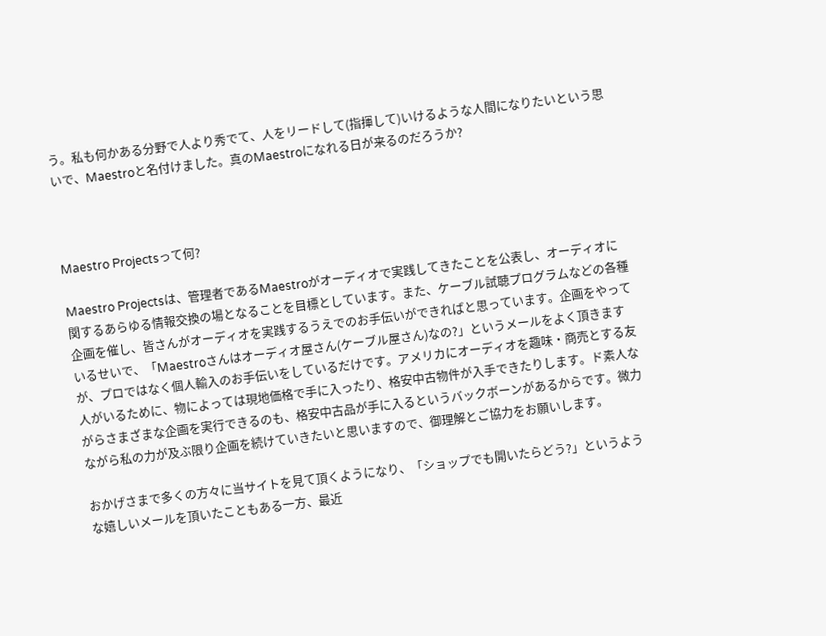う。私も何かある分野で人より秀でて、人をリードして(指揮して)いけるような人間になりたいという思いで、Maestroと名付けました。真のMaestroになれる日が来るのだろうか?



Maestro Projectsって何?

Maestro Projectsは、管理者であるMaestroがオーディオで実践してきたことを公表し、オーディオに関するあらゆる情報交換の場となることを目標としています。また、ケーブル試聴プログラムなどの各種企画を催し、皆さんがオーディオを実践するうえでのお手伝いができればと思っています。企画をやっているせいで、「Maestroさんはオーディオ屋さん(ケーブル屋さん)なの?」というメールをよく頂きますが、プロではなく個人輸入のお手伝いをしているだけです。アメリカにオーディオを趣味・商売とする友人がいるために、物によっては現地価格で手に入ったり、格安中古物件が入手できたりします。ド素人ながらさまざまな企画を実行できるのも、格安中古品が手に入るというバックボーンがあるからです。微力ながら私の力が及ぶ限り企画を続けていきたいと思いますので、御理解とご協力をお願いします。

おかげさまで多くの方々に当サイトを見て頂くようになり、「ショップでも開いたらどう?」というような嬉しいメールを頂いたこともある一方、最近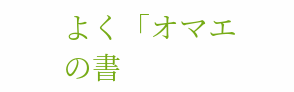よく「オマエの書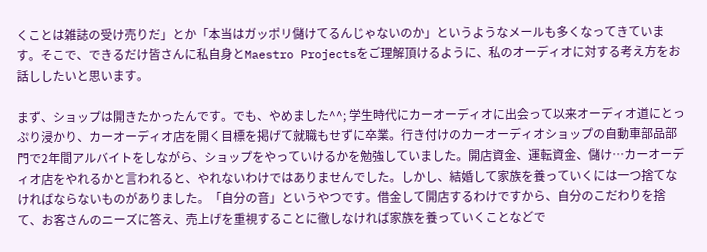くことは雑誌の受け売りだ」とか「本当はガッポリ儲けてるんじゃないのか」というようなメールも多くなってきています。そこで、できるだけ皆さんに私自身とMaestro Projectsをご理解頂けるように、私のオーディオに対する考え方をお話ししたいと思います。

まず、ショップは開きたかったんです。でも、やめました^^; 学生時代にカーオーディオに出会って以来オーディオ道にとっぷり浸かり、カーオーディオ店を開く目標を掲げて就職もせずに卒業。行き付けのカーオーディオショップの自動車部品部門で2年間アルバイトをしながら、ショップをやっていけるかを勉強していました。開店資金、運転資金、儲け…カーオーディオ店をやれるかと言われると、やれないわけではありませんでした。しかし、結婚して家族を養っていくには一つ捨てなければならないものがありました。「自分の音」というやつです。借金して開店するわけですから、自分のこだわりを捨て、お客さんのニーズに答え、売上げを重視することに徹しなければ家族を養っていくことなどで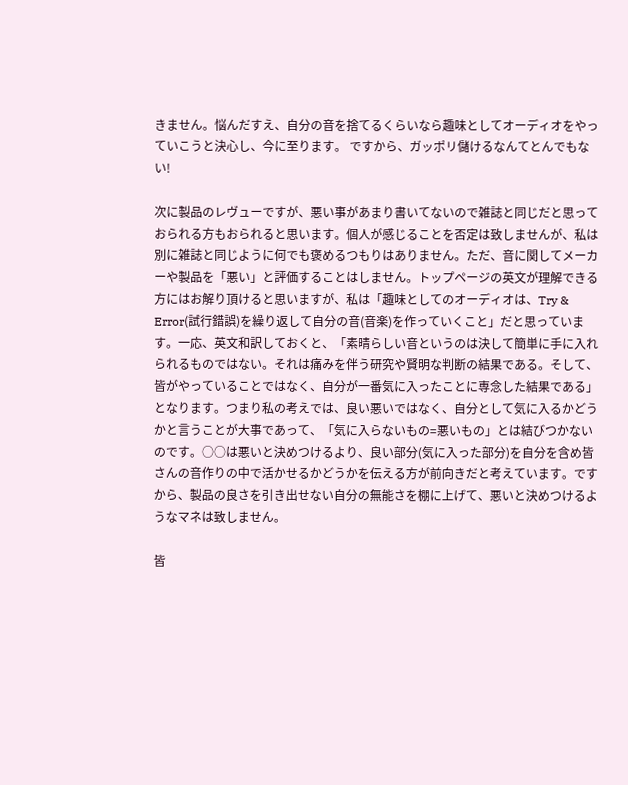きません。悩んだすえ、自分の音を捨てるくらいなら趣味としてオーディオをやっていこうと決心し、今に至ります。 ですから、ガッポリ儲けるなんてとんでもない!

次に製品のレヴューですが、悪い事があまり書いてないので雑誌と同じだと思っておられる方もおられると思います。個人が感じることを否定は致しませんが、私は別に雑誌と同じように何でも褒めるつもりはありません。ただ、音に関してメーカーや製品を「悪い」と評価することはしません。トップページの英文が理解できる方にはお解り頂けると思いますが、私は「趣味としてのオーディオは、Try & Error(試行錯誤)を繰り返して自分の音(音楽)を作っていくこと」だと思っています。一応、英文和訳しておくと、「素晴らしい音というのは決して簡単に手に入れられるものではない。それは痛みを伴う研究や賢明な判断の結果である。そして、皆がやっていることではなく、自分が一番気に入ったことに専念した結果である」となります。つまり私の考えでは、良い悪いではなく、自分として気に入るかどうかと言うことが大事であって、「気に入らないもの=悪いもの」とは結びつかないのです。○○は悪いと決めつけるより、良い部分(気に入った部分)を自分を含め皆さんの音作りの中で活かせるかどうかを伝える方が前向きだと考えています。ですから、製品の良さを引き出せない自分の無能さを棚に上げて、悪いと決めつけるようなマネは致しません。

皆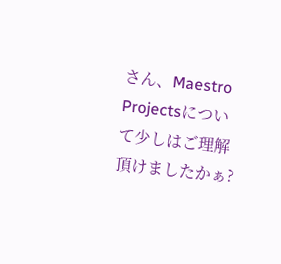さん、Maestro Projectsについて少しはご理解頂けましたかぁ?